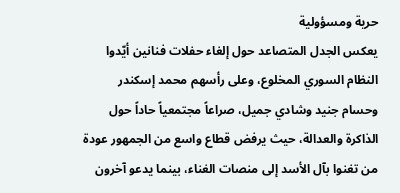حرية ومسؤولية
يعكس الجدل المتصاعد حول إلغاء حفلات فنانين أيّدوا النظام السوري المخلوع، وعلى رأسهم محمد إسكندر وحسام جنيد وشادي جميل، صراعاً مجتمعياً حاداً حول الذاكرة والعدالة، حيث يرفض قطاع واسع من الجمهور عودة من تغنوا بآل الأسد إلى منصات الغناء، بينما يدعو آخرون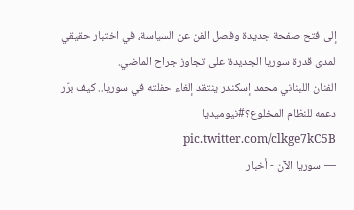إلى فتح صفحة جديدة وفصل الفن عن السياسة، في اختبار حقيقي لمدى قدرة سوريا الجديدة على تجاوز جراح الماضي.
الفنان اللبناني محمد إسكندر ينتقد إلغاء حفلته في سوريا.. كيف برّر دعمه للنظام المخلوع؟#نيوميديا pic.twitter.com/clkge7kC5B
— سوريا الآن - أخبار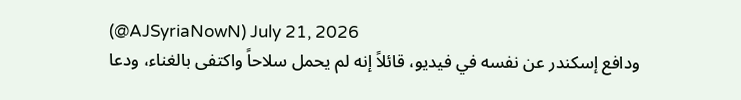(@AJSyriaNowN) July 21, 2026
ودافع إسكندر عن نفسه في فيديو، قائلاً إنه لم يحمل سلاحاً واكتفى بالغناء، ودعا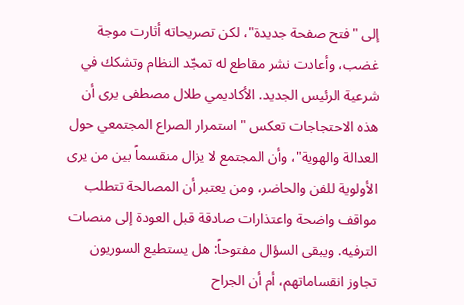إلى "فتح صفحة جديدة"، لكن تصريحاته أثارت موجة غضب، وأعادت نشر مقاطع له تمجّد النظام وتشكك في شرعية الرئيس الجديد. الأكاديمي طلال مصطفى يرى أن هذه الاحتجاجات تعكس "استمرار الصراع المجتمعي حول العدالة والهوية"، وأن المجتمع لا يزال منقسماً بين من يرى الأولوية للفن والحاضر، ومن يعتبر أن المصالحة تتطلب مواقف واضحة واعتذارات صادقة قبل العودة إلى منصات الترفيه. ويبقى السؤال مفتوحاً: هل يستطيع السوريون تجاوز انقساماتهم، أم أن الجراح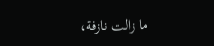ما زالت نازفة،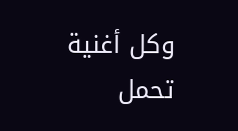وكل أغنية تحمل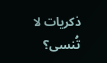ذكريات لا تُنسى؟